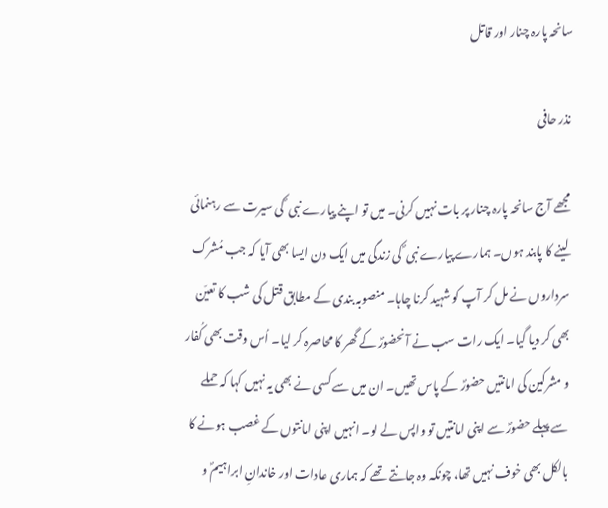سانحہ پارہ چنار اور قاتل

نذر حافی

مجھے آج سانحہ پارہ چنار پر بات نہیں کرنی۔ میں تو اپنے پیارے نبی ؐ کی سیرت سے رہنمائی لینے کا پابند ہوں۔ ہمارے پیارے نبی ؐ کی زندگی میں ایک دن ایسا بھی آیا کہ جب مُشرک سرداروں نے مل کر آپ کو شہید کرنا چاہا۔ منصوبہ بندی کے مطابق قتل کی شب کا تعیّن بھی کر دیا گیا۔ ایک رات سب نے آنحضورؐ کے گھر کا محاصرہ کر لیا۔ اُس وقت بھی کُفار و مشرکین کی امانتیں حضورؐ کے پاس تھیں۔ ان میں سے کسی نے بھی یہ نہیں کہا کہ حملے سے پہلے حضورؐ سے اپنی امانتیں تو واپس لے لو۔ انہیں اپنی امانتوں کے غصب ہونے کا بالکل بھی خوف نہیں تھا، چونکہ وہ جانتے تھے کہ ہماری عادات اور خاندانِ ابراہیمؐ و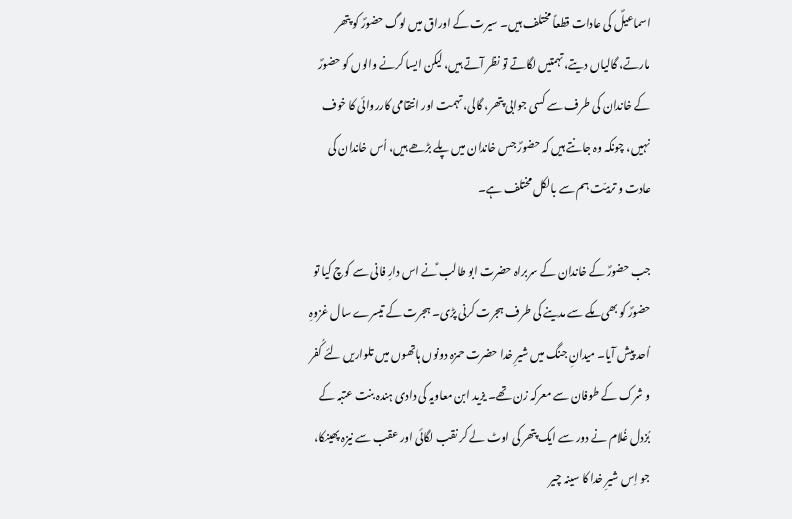اسماعیلؐ کی عادات قطعاً مختلف ہیں۔ سیرت کے اوراق میں لوگ حضورؐ کو پتھر مارتے، گالیاں دیتے، تہمتیں لگاتے تو نظر آتے ہیں، لیکن ایسا کرنے والوں کو حضورؐ کے خاندان کی طرف سے کسی جوابی پتھر، گالی، تہمت اور انتقامی کارروائی کا خوف نہیں، چونکہ وہ جانتے ہیں کہ حضورؐ جس خاندان میں پلے بڑھے ہیں، اُس خاندان کی عادت و تربیّت ہم سے بالکل مختلف ہے۔

جب حضورؐ کے خاندان کے سربراہ حضرت ابو طالب ؑنے اس دارِ فانی سے کوچ کیا تو حضورؐ کو بھی مکے سے مدینے کی طرف ہجرت کرنی پڑی۔ ہجرت کے تیسرے سال غزوہِ اُحد پیش آیا۔ میدانِ جنگ میں شیرِ خدا حضرت حمزہ دونوں ہاتھوں میں تلواریں لئے کُفر و شرک کے طوفان سے معرکہ زن تھے۔ یزید ابن معاویہ کی دادی ہندہ بنت عتبہ کے بُزدل غُلام نے دور سے ایک پتھر کی اوٹ لے کر نقب لگائی اور عقب سے نیزہ پھینکا، جو اِس شیرِ خدا کا سینہ چیر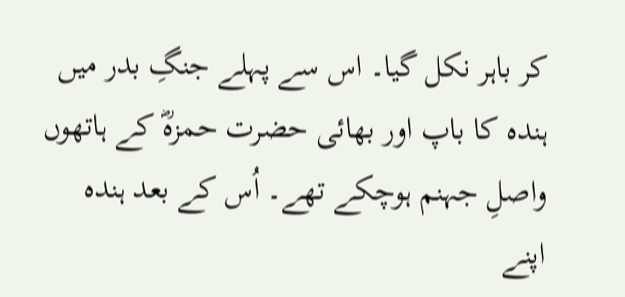کر باہر نکل گیا۔ اس سے پہلے جنگِ بدر میں ہندہ کا باپ اور بھائی حضرت حمزہؓ کے ہاتھوں واصلِ جہنم ہوچکے تھے۔ اُس کے بعد ہندہ اپنے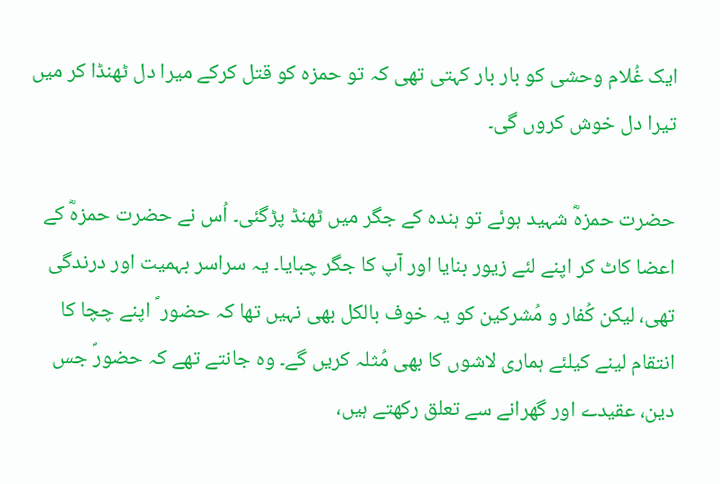ایک غُلام وحشی کو بار بار کہتی تھی کہ تو حمزہ کو قتل کرکے میرا دل ٹھنڈا کر میں تیرا دل خوش کروں گی۔

حضرت حمزہؓ شہید ہوئے تو ہندہ کے جگر میں ٹھنڈ پڑگئی۔ اُس نے حضرت حمزہؓ کے اعضا کاٹ کر اپنے لئے زیور بنایا اور آپ کا جگر چبایا۔ یہ سراسر بہمیت اور درندگی تھی، لیکن کُفار و مُشرکین کو یہ خوف بالکل بھی نہیں تھا کہ حضور ؐ اپنے چچا کا انتقام لینے کیلئے ہماری لاشوں کا بھی مُثلہ کریں گے۔ وہ جانتے تھے کہ حضورؐ جس دین، عقیدے اور گھرانے سے تعلق رکھتے ہیں،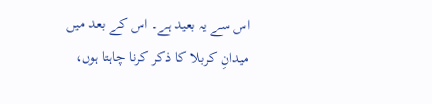اس سے یہ بعید ہے۔ اس کے بعد میں میدانِ کربلا کا ذکر کرنا چاہتا ہوں،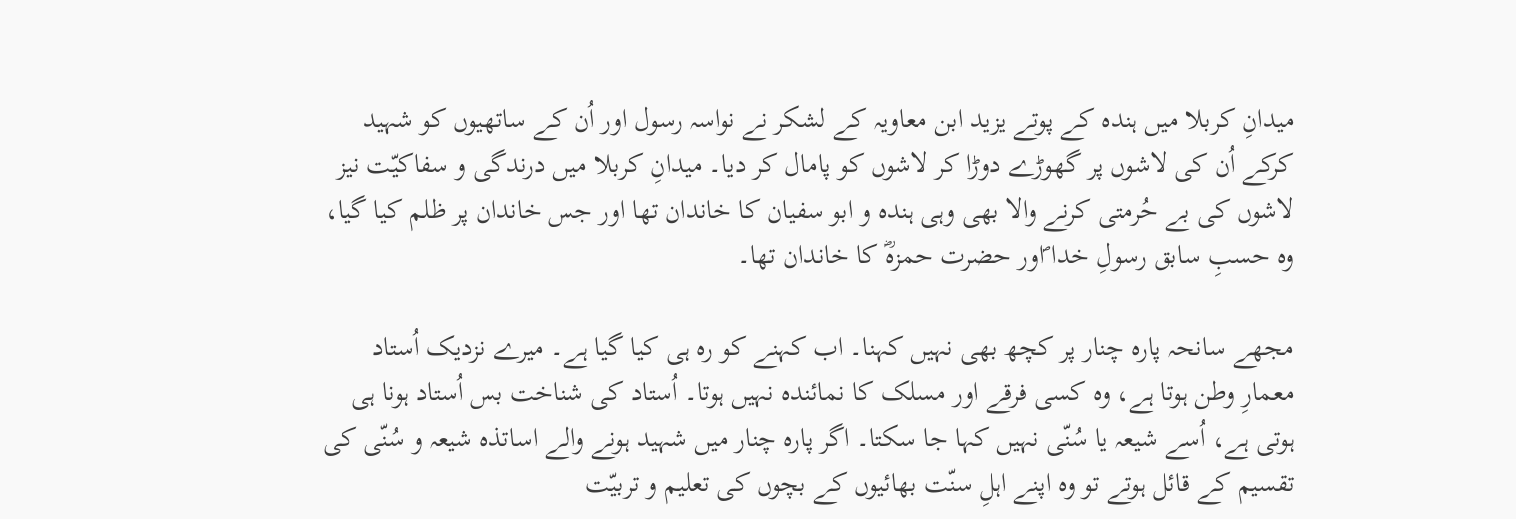میدانِ کربلا میں ہندہ کے پوتے یزید ابن معاویہ کے لشکر نے نواسہ رسول اور اُن کے ساتھیوں کو شہید کرکے اُن کی لاشوں پر گھوڑے دوڑا کر لاشوں کو پامال کر دیا۔ میدانِ کربلا میں درندگی و سفاکیّت نیز لاشوں کی بے حُرمتی کرنے والا بھی وہی ہندہ و ابو سفیان کا خاندان تھا اور جس خاندان پر ظلم کیا گیا، وہ حسبِ سابق رسولِ خدا ؐاور حضرت حمزہؓ کا خاندان تھا۔

مجھے سانحہ پارہ چنار پر کچھ بھی نہیں کہنا۔ اب کہنے کو رہ ہی کیا گیا ہے۔ میرے نزدیک اُستاد معمارِ وطن ہوتا ہے، وہ کسی فرقے اور مسلک کا نمائندہ نہیں ہوتا۔ اُستاد کی شناخت بس اُستاد ہونا ہی ہوتی ہے، اُسے شیعہ یا سُنّی نہیں کہا جا سکتا۔ اگر پارہ چنار میں شہید ہونے والے اساتذہ شیعہ و سُنّی کی تقسیم کے قائل ہوتے تو وہ اپنے اہلِ سنّت بھائیوں کے بچوں کی تعلیم و تربیّت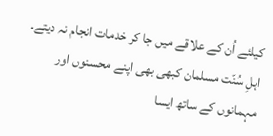کیلئے اُن کے علاقے میں جا کر خدمات انجام نہ دیتے۔ اہلِ سُنّت مسلمان کبھی بھی اپنے محسنوں اور مہمانوں کے ساتھ ایسا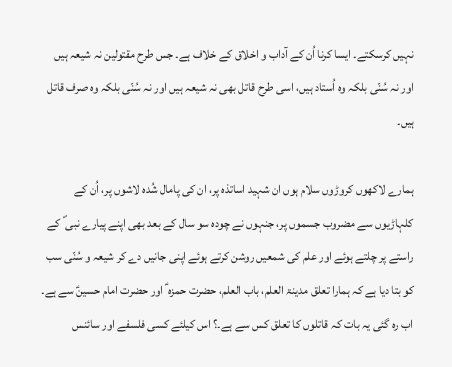نہیں کرسکتے۔ ایسا کرنا اُن کے آداب و اخلاق کے خلاف ہے۔ جس طرح مقتولین نہ شیعہ ہیں اور نہ سُنّی بلکہ وہ اُستاد ہیں، اسی طرح قاتل بھی نہ شیعہ ہیں اور نہ سُنّی بلکہ وہ صرف قاتل ہیں۔

ہمارے لاکھوں کروڑوں سلام ہوں ان شہید اساتذہ پر، ان کی پامال شُدہ لاشوں پر، اُن کے کلہاڑیوں سے مضروب جسموں پر، جنہوں نے چودہ سو سال کے بعد بھی اپنے پیارے نبی ؐ کے راستے پر چلتے ہوئے اور علم کی شمعیں روشن کرتے ہوئے اپنی جانیں دے کر شیعہ و سُنّی سب کو بتا دیا ہے کہ ہمارا تعلق مدینۃ العلم، باب العلم، حضرت حمزہ ؑ اور حضرت امام حسینؑ سے ہے۔ اب رہ گئی یہ بات کہ قاتلوں کا تعلق کس سے ہے۔؟ اس کیلئے کسی فلسفے اور سائنس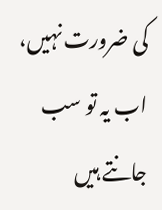کی ضرورت نہیں، اب یہ تو سب جانتے ہیں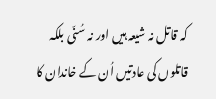کہ قاتل نہ شیعہ ہیں اور نہ سُنّی بلکہ قاتلوں کی عادتیں اُن کے خاندان کا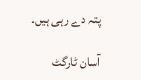پتہ دے رہی ہیں۔

آسان ٹارگٹ